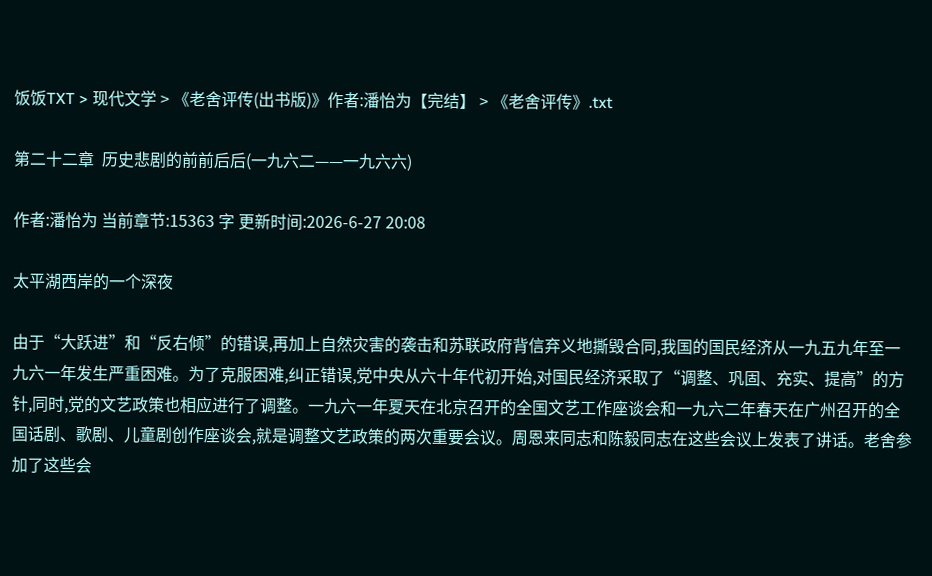饭饭TXT > 现代文学 > 《老舍评传(出书版)》作者:潘怡为【完结】 > 《老舍评传》.txt

第二十二章  历史悲剧的前前后后(一九六二——一九六六)

作者:潘怡为 当前章节:15363 字 更新时间:2026-6-27 20:08

太平湖西岸的一个深夜

由于“大跃进”和“反右倾”的错误,再加上自然灾害的袭击和苏联政府背信弃义地撕毁合同,我国的国民经济从一九五九年至一九六一年发生严重困难。为了克服困难,纠正错误,党中央从六十年代初开始,对国民经济采取了“调整、巩固、充实、提高”的方针,同时,党的文艺政策也相应进行了调整。一九六一年夏天在北京召开的全国文艺工作座谈会和一九六二年春天在广州召开的全国话剧、歌剧、儿童剧创作座谈会,就是调整文艺政策的两次重要会议。周恩来同志和陈毅同志在这些会议上发表了讲话。老舍参加了这些会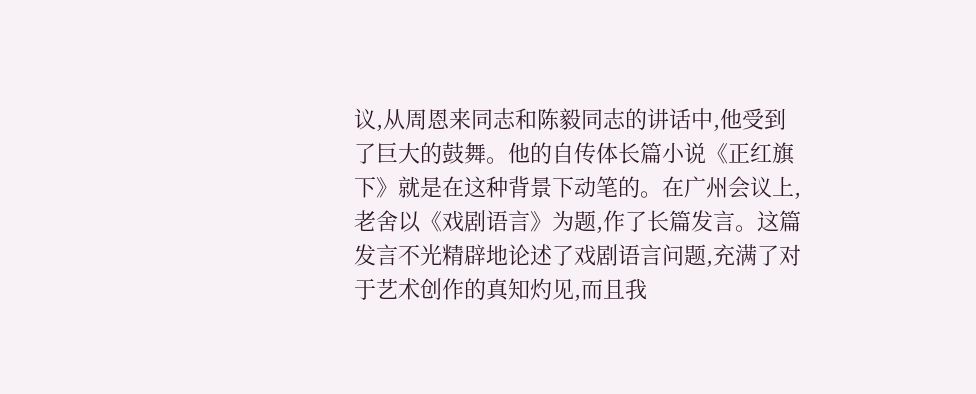议,从周恩来同志和陈毅同志的讲话中,他受到了巨大的鼓舞。他的自传体长篇小说《正红旗下》就是在这种背景下动笔的。在广州会议上,老舍以《戏剧语言》为题,作了长篇发言。这篇发言不光精辟地论述了戏剧语言问题,充满了对于艺术创作的真知灼见,而且我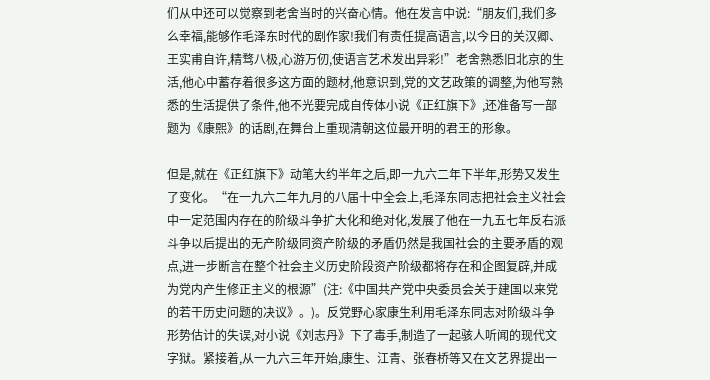们从中还可以觉察到老舍当时的兴奋心情。他在发言中说:“朋友们,我们多么幸福,能够作毛泽东时代的剧作家!我们有责任提高语言,以今日的关汉卿、王实甫自许,精骛八极,心游万仞,使语言艺术发出异彩!”老舍熟悉旧北京的生活,他心中蓄存着很多这方面的题材,他意识到,党的文艺政策的调整,为他写熟悉的生活提供了条件,他不光要完成自传体小说《正红旗下》,还准备写一部题为《康熙》的话剧,在舞台上重现清朝这位最开明的君王的形象。

但是,就在《正红旗下》动笔大约半年之后,即一九六二年下半年,形势又发生了变化。“在一九六二年九月的八届十中全会上,毛泽东同志把社会主义社会中一定范围内存在的阶级斗争扩大化和绝对化,发展了他在一九五七年反右派斗争以后提出的无产阶级同资产阶级的矛盾仍然是我国社会的主要矛盾的观点,进一步断言在整个社会主义历史阶段资产阶级都将存在和企图复辟,并成为党内产生修正主义的根源”(注:《中国共产党中央委员会关于建国以来党的若干历史问题的决议》。)。反党野心家康生利用毛泽东同志对阶级斗争形势估计的失误,对小说《刘志丹》下了毒手,制造了一起骇人听闻的现代文字狱。紧接着,从一九六三年开始,康生、江青、张春桥等又在文艺界提出一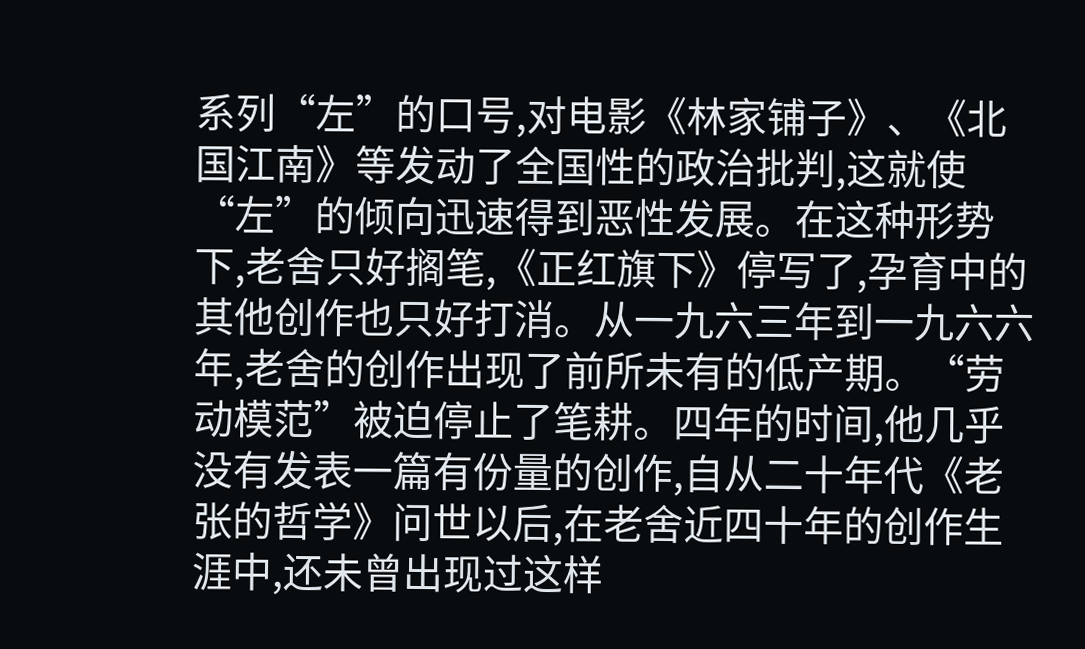系列“左”的口号,对电影《林家铺子》、《北国江南》等发动了全国性的政治批判,这就使“左”的倾向迅速得到恶性发展。在这种形势下,老舍只好搁笔,《正红旗下》停写了,孕育中的其他创作也只好打消。从一九六三年到一九六六年,老舍的创作出现了前所未有的低产期。“劳动模范”被迫停止了笔耕。四年的时间,他几乎没有发表一篇有份量的创作,自从二十年代《老张的哲学》问世以后,在老舍近四十年的创作生涯中,还未曾出现过这样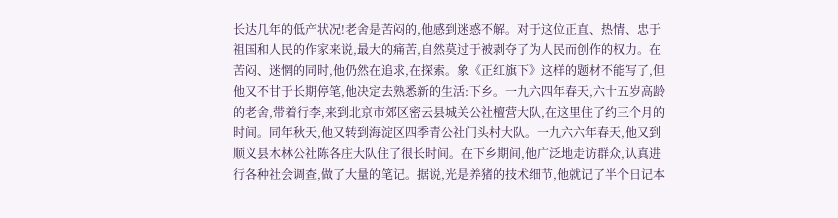长达几年的低产状况!老舍是苦闷的,他感到迷惑不解。对于这位正直、热情、忠于祖国和人民的作家来说,最大的痛苦,自然莫过于被剥夺了为人民而创作的权力。在苦闷、迷惘的同时,他仍然在追求,在探索。象《正红旗下》这样的题材不能写了,但他又不甘于长期停笔,他决定去熟悉新的生活:下乡。一九六四年春天,六十五岁高龄的老舍,带着行李,来到北京市郊区密云县城关公社檀营大队,在这里住了约三个月的时间。同年秋天,他又转到海淀区四季青公社门头村大队。一九六六年春天,他又到顺义县木林公社陈各庄大队住了很长时间。在下乡期间,他广泛地走访群众,认真进行各种社会调查,做了大量的笔记。据说,光是养猪的技术细节,他就记了半个日记本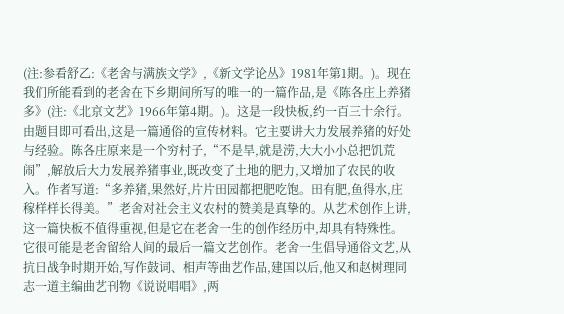(注:参看舒乙:《老舍与满族文学》,《新文学论丛》1981年第1期。)。现在我们所能看到的老舍在下乡期间所写的唯一的一篇作品,是《陈各庄上养猪多》(注:《北京文艺》1966年第4期。)。这是一段快板,约一百三十余行。由题目即可看出,这是一篇通俗的宣传材料。它主要讲大力发展养猪的好处与经验。陈各庄原来是一个穷村子,“不是旱,就是涝,大大小小总把饥荒闹”,解放后大力发展养猪事业,既改变了土地的肥力,又增加了农民的收入。作者写道:“多养猪,果然好,片片田园都把肥吃饱。田有肥,鱼得水,庄稼样样长得美。”老舍对社会主义农村的赞美是真挚的。从艺术创作上讲,这一篇快板不值得重视,但是它在老舍一生的创作经历中,却具有特殊性。它很可能是老舍留给人间的最后一篇文艺创作。老舍一生倡导通俗文艺,从抗日战争时期开始,写作鼓词、相声等曲艺作品,建国以后,他又和赵树理同志一道主编曲艺刊物《说说唱唱》,两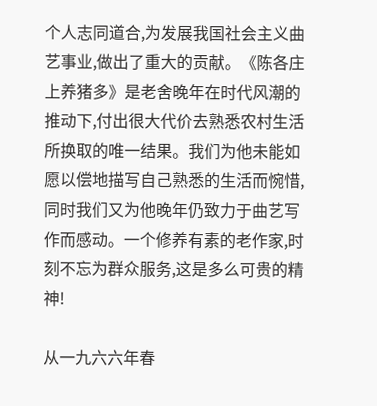个人志同道合,为发展我国社会主义曲艺事业,做出了重大的贡献。《陈各庄上养猪多》是老舍晚年在时代风潮的推动下,付出很大代价去熟悉农村生活所换取的唯一结果。我们为他未能如愿以偿地描写自己熟悉的生活而惋惜,同时我们又为他晚年仍致力于曲艺写作而感动。一个修养有素的老作家,时刻不忘为群众服务,这是多么可贵的精神!

从一九六六年春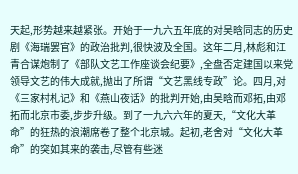天起,形势越来越紧张。开始于一九六五年底的对吴晗同志的历史剧《海瑞罢官》的政治批判,很快波及全国。这年二月,林彪和江青合谋炮制了《部队文艺工作座谈会纪要》,全盘否定建国以来党领导文艺的伟大成就,抛出了所谓“文艺黑线专政”论。四月,对《三家村札记》和《燕山夜话》的批判开始,由吴晗而邓拓,由邓拓而北京市委,步步升级。到了一九六六年的夏天,“文化大革命”的狂热的浪潮席卷了整个北京城。起初,老舍对“文化大革命”的突如其来的袭击,尽管有些迷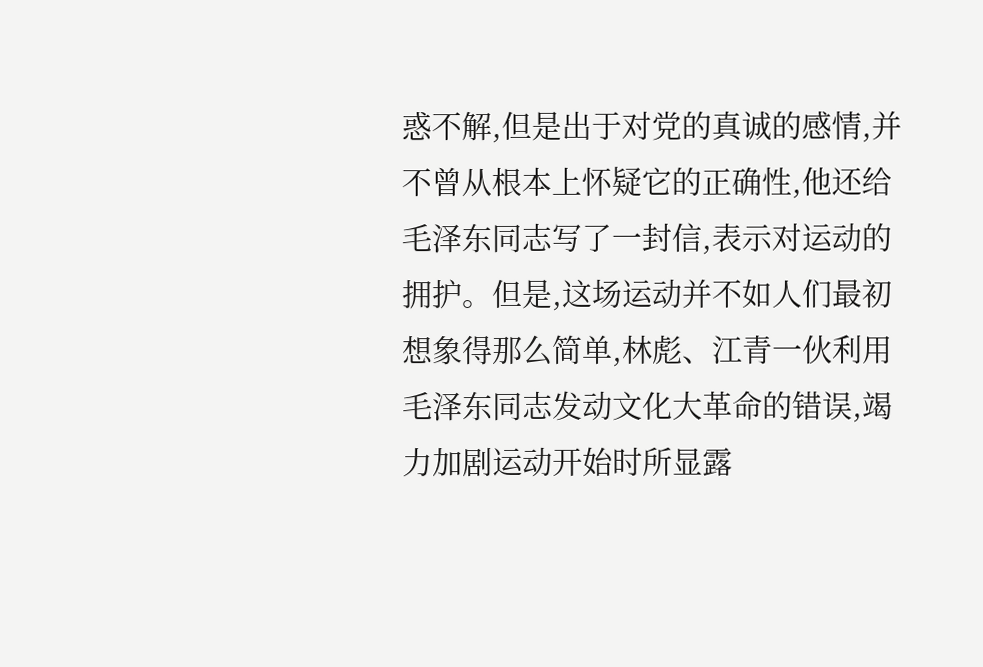惑不解,但是出于对党的真诚的感情,并不曾从根本上怀疑它的正确性,他还给毛泽东同志写了一封信,表示对运动的拥护。但是,这场运动并不如人们最初想象得那么简单,林彪、江青一伙利用毛泽东同志发动文化大革命的错误,竭力加剧运动开始时所显露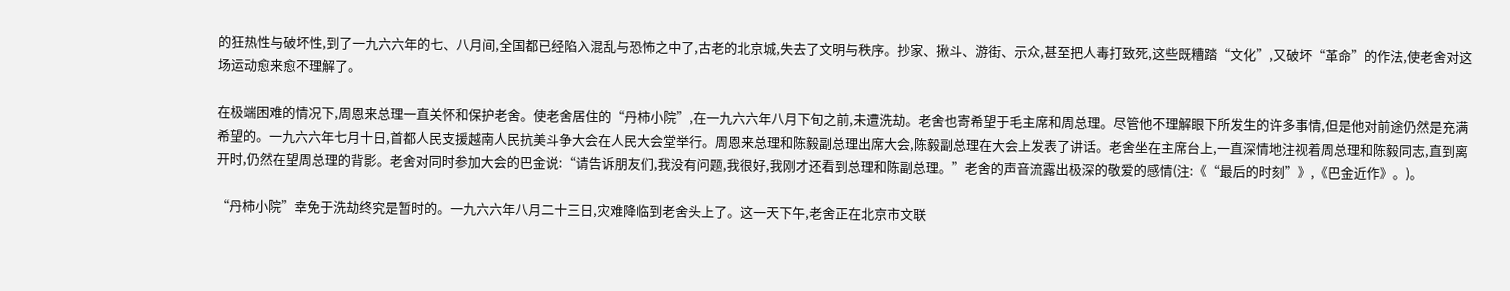的狂热性与破坏性,到了一九六六年的七、八月间,全国都已经陷入混乱与恐怖之中了,古老的北京城,失去了文明与秩序。抄家、揪斗、游街、示众,甚至把人毒打致死,这些既糟踏“文化”,又破坏“革命”的作法,使老舍对这场运动愈来愈不理解了。

在极端困难的情况下,周恩来总理一直关怀和保护老舍。使老舍居住的“丹柿小院”,在一九六六年八月下旬之前,未遭洗劫。老舍也寄希望于毛主席和周总理。尽管他不理解眼下所发生的许多事情,但是他对前途仍然是充满希望的。一九六六年七月十日,首都人民支援越南人民抗美斗争大会在人民大会堂举行。周恩来总理和陈毅副总理出席大会,陈毅副总理在大会上发表了讲话。老舍坐在主席台上,一直深情地注视着周总理和陈毅同志,直到离开时,仍然在望周总理的背影。老舍对同时参加大会的巴金说:“请告诉朋友们,我没有问题,我很好,我刚才还看到总理和陈副总理。”老舍的声音流露出极深的敬爱的感情(注:《“最后的时刻”》,《巴金近作》。)。

“丹柿小院”幸免于洗劫终究是暂时的。一九六六年八月二十三日,灾难降临到老舍头上了。这一天下午,老舍正在北京市文联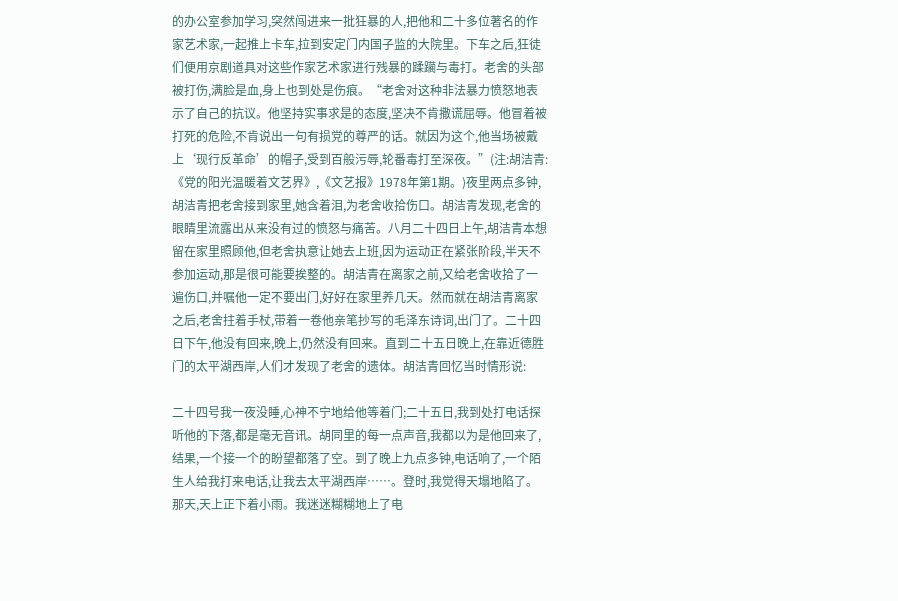的办公室参加学习,突然闯进来一批狂暴的人,把他和二十多位著名的作家艺术家,一起推上卡车,拉到安定门内国子监的大院里。下车之后,狂徒们便用京剧道具对这些作家艺术家进行残暴的蹂躏与毒打。老舍的头部被打伤,满脸是血,身上也到处是伤痕。“老舍对这种非法暴力愤怒地表示了自己的抗议。他坚持实事求是的态度,坚决不肯撒谎屈辱。他冒着被打死的危险,不肯说出一句有损党的尊严的话。就因为这个,他当场被戴上‘现行反革命’的帽子,受到百般污辱,轮番毒打至深夜。”(注:胡洁青:《党的阳光温暖着文艺界》,《文艺报》1978年第1期。)夜里两点多钟,胡洁青把老舍接到家里,她含着泪,为老舍收拾伤口。胡洁青发现,老舍的眼睛里流露出从来没有过的愤怒与痛苦。八月二十四日上午,胡洁青本想留在家里照顾他,但老舍执意让她去上班,因为运动正在紧张阶段,半天不参加运动,那是很可能要挨整的。胡洁青在离家之前,又给老舍收拾了一遍伤口,并嘱他一定不要出门,好好在家里养几天。然而就在胡洁青离家之后,老舍拄着手杖,带着一卷他亲笔抄写的毛泽东诗词,出门了。二十四日下午,他没有回来,晚上,仍然没有回来。直到二十五日晚上,在靠近德胜门的太平湖西岸,人们才发现了老舍的遗体。胡洁青回忆当时情形说:

二十四号我一夜没睡,心神不宁地给他等着门;二十五日,我到处打电话探听他的下落,都是毫无音讯。胡同里的每一点声音,我都以为是他回来了,结果,一个接一个的盼望都落了空。到了晚上九点多钟,电话响了,一个陌生人给我打来电话,让我去太平湖西岸……。登时,我觉得天塌地陷了。那天,天上正下着小雨。我迷迷糊糊地上了电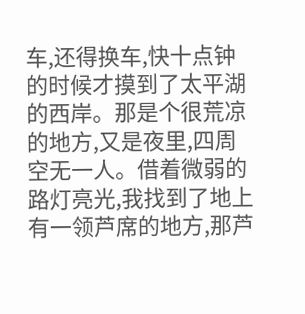车,还得换车,快十点钟的时候才摸到了太平湖的西岸。那是个很荒凉的地方,又是夜里,四周空无一人。借着微弱的路灯亮光,我找到了地上有一领芦席的地方,那芦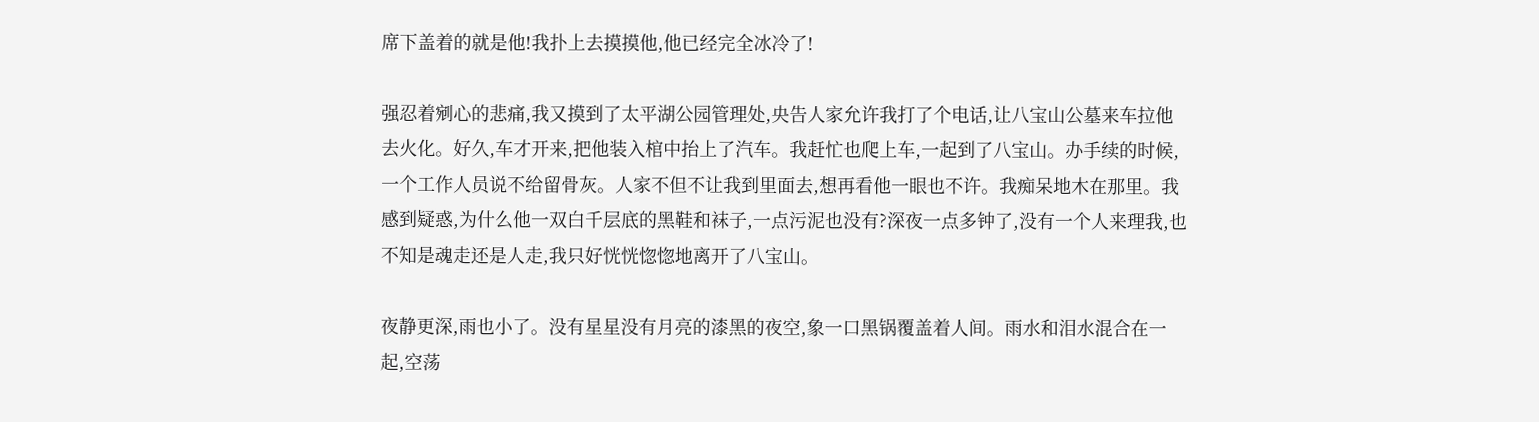席下盖着的就是他!我扑上去摸摸他,他已经完全冰冷了!

强忍着剜心的悲痛,我又摸到了太平湖公园管理处,央告人家允许我打了个电话,让八宝山公墓来车拉他去火化。好久,车才开来,把他装入棺中抬上了汽车。我赶忙也爬上车,一起到了八宝山。办手续的时候,一个工作人员说不给留骨灰。人家不但不让我到里面去,想再看他一眼也不许。我痴呆地木在那里。我感到疑惑,为什么他一双白千层底的黑鞋和袜子,一点污泥也没有?深夜一点多钟了,没有一个人来理我,也不知是魂走还是人走,我只好恍恍惚惚地离开了八宝山。

夜静更深,雨也小了。没有星星没有月亮的漆黑的夜空,象一口黑锅覆盖着人间。雨水和泪水混合在一起,空荡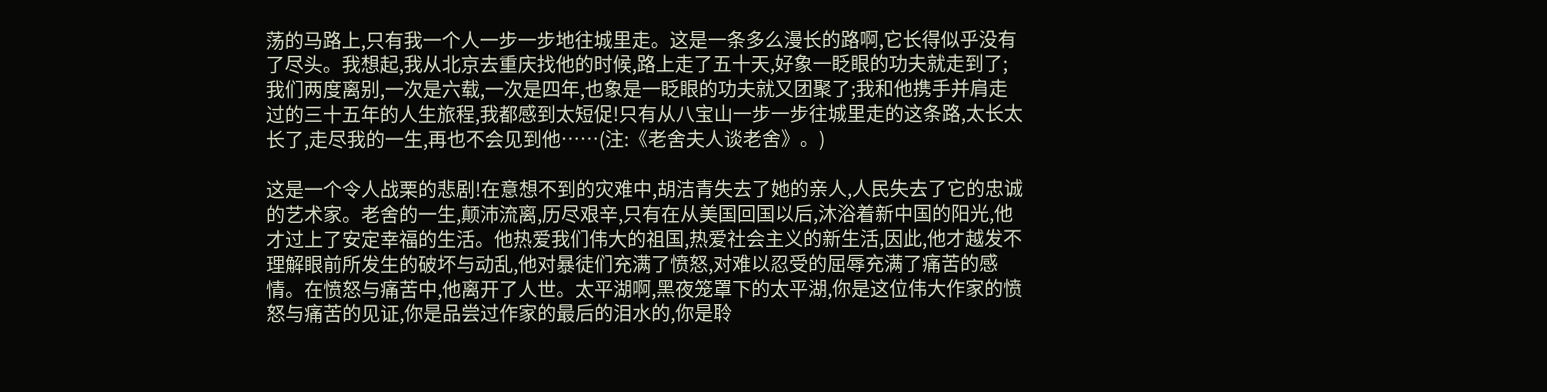荡的马路上,只有我一个人一步一步地往城里走。这是一条多么漫长的路啊,它长得似乎没有了尽头。我想起,我从北京去重庆找他的时候,路上走了五十天,好象一眨眼的功夫就走到了;我们两度离别,一次是六载,一次是四年,也象是一眨眼的功夫就又团聚了;我和他携手并肩走过的三十五年的人生旅程,我都感到太短促!只有从八宝山一步一步往城里走的这条路,太长太长了,走尽我的一生,再也不会见到他……(注:《老舍夫人谈老舍》。)

这是一个令人战栗的悲剧!在意想不到的灾难中,胡洁青失去了她的亲人,人民失去了它的忠诚的艺术家。老舍的一生,颠沛流离,历尽艰辛,只有在从美国回国以后,沐浴着新中国的阳光,他才过上了安定幸福的生活。他热爱我们伟大的祖国,热爱社会主义的新生活,因此,他才越发不理解眼前所发生的破坏与动乱,他对暴徒们充满了愤怒,对难以忍受的屈辱充满了痛苦的感情。在愤怒与痛苦中,他离开了人世。太平湖啊,黑夜笼罩下的太平湖,你是这位伟大作家的愤怒与痛苦的见证,你是品尝过作家的最后的泪水的,你是聆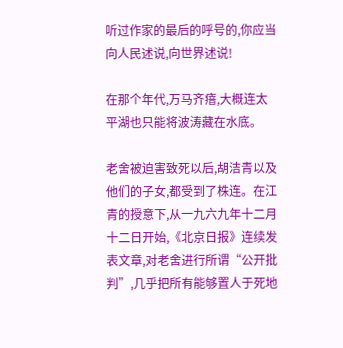听过作家的最后的呼号的,你应当向人民述说,向世界述说!

在那个年代,万马齐瘖,大概连太平湖也只能将波涛藏在水底。

老舍被迫害致死以后,胡洁青以及他们的子女,都受到了株连。在江青的授意下,从一九六九年十二月十二日开始,《北京日报》连续发表文章,对老舍进行所谓“公开批判”,几乎把所有能够置人于死地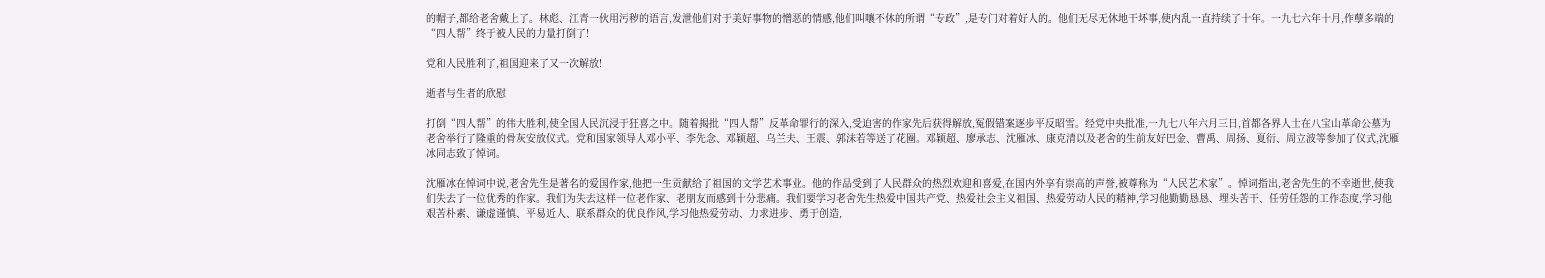的帽子,都给老舍戴上了。林彪、江青一伙用污秽的语言,发泄他们对于美好事物的憎恶的情感,他们叫嚷不休的所谓“专政”,是专门对着好人的。他们无尽无休地干坏事,使内乱一直持续了十年。一九七六年十月,作孽多端的“四人帮”终于被人民的力量打倒了!

党和人民胜利了,祖国迎来了又一次解放!

逝者与生者的欣慰

打倒“四人帮”的伟大胜利,使全国人民沉浸于狂喜之中。随着揭批“四人帮”反革命罪行的深入,受迫害的作家先后获得解放,冤假错案逐步平反昭雪。经党中央批准,一九七八年六月三日,首都各界人士在八宝山革命公墓为老舍举行了隆重的骨灰安放仪式。党和国家领导人邓小平、李先念、邓颖超、乌兰夫、王震、郭沫若等送了花圈。邓颖超、廖承志、沈雁冰、康克清以及老舍的生前友好巴金、曹禹、周扬、夏衍、周立波等参加了仪式,沈雁冰同志致了悼词。

沈雁冰在悼词中说,老舍先生是著名的爱国作家,他把一生贡献给了祖国的文学艺术事业。他的作品受到了人民群众的热烈欢迎和喜爱,在国内外享有崇高的声誉,被尊称为“人民艺术家”。悼词指出,老舍先生的不幸逝世,使我们失去了一位优秀的作家。我们为失去这样一位老作家、老朋友而感到十分悲痛。我们要学习老舍先生热爱中国共产党、热爱社会主义祖国、热爱劳动人民的精神,学习他勤勤恳恳、埋头苦干、任劳任怨的工作态度,学习他艰苦朴素、谦虚谨慎、平易近人、联系群众的优良作风,学习他热爱劳动、力求进步、勇于创造,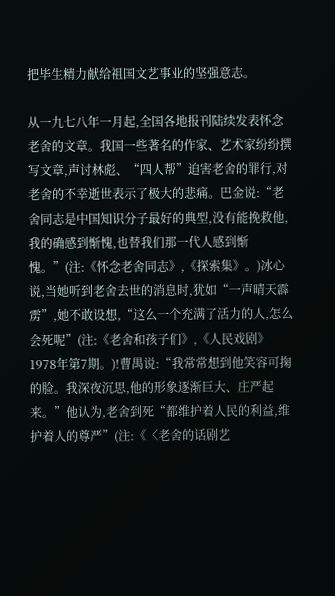把毕生精力献给祖国文艺事业的坚强意志。

从一九七八年一月起,全国各地报刊陆续发表怀念老舍的文章。我国一些著名的作家、艺术家纷纷撰写文章,声讨林彪、“四人帮”迫害老舍的罪行,对老舍的不幸逝世表示了极大的悲痛。巴金说:“老舍同志是中国知识分子最好的典型,没有能挽救他,我的确感到惭愧,也替我们那一代人感到惭愧。”(注:《怀念老舍同志》,《探索集》。)冰心说,当她听到老舍去世的消息时,犹如“一声晴天霹雳”,她不敢设想,“这么一个充满了活力的人,怎么会死呢”(注:《老舍和孩子们》,《人民戏剧》1978年第7期。)!曹禺说:“我常常想到他笑容可掬的脸。我深夜沉思,他的形象逐渐巨大、庄严起来。”他认为,老舍到死“都维护着人民的利益,维护着人的尊严”(注:《〈老舍的话剧艺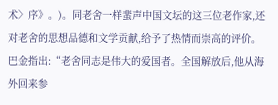术〉序》。)。同老舍一样蜚声中国文坛的这三位老作家,还对老舍的思想品德和文学贡献,给予了热情而崇高的评价。巴金指出:“老舍同志是伟大的爱国者。全国解放后,他从海外回来参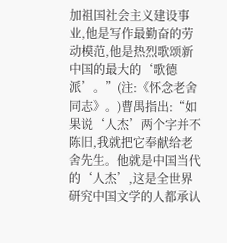加祖国社会主义建设事业,他是写作最勤奋的劳动模范,他是热烈歌颂新中国的最大的‘歌德派’。”(注:《怀念老舍同志》。)曹禺指出:“如果说‘人杰’两个字并不陈旧,我就把它奉献给老舍先生。他就是中国当代的‘人杰’,这是全世界研究中国文学的人都承认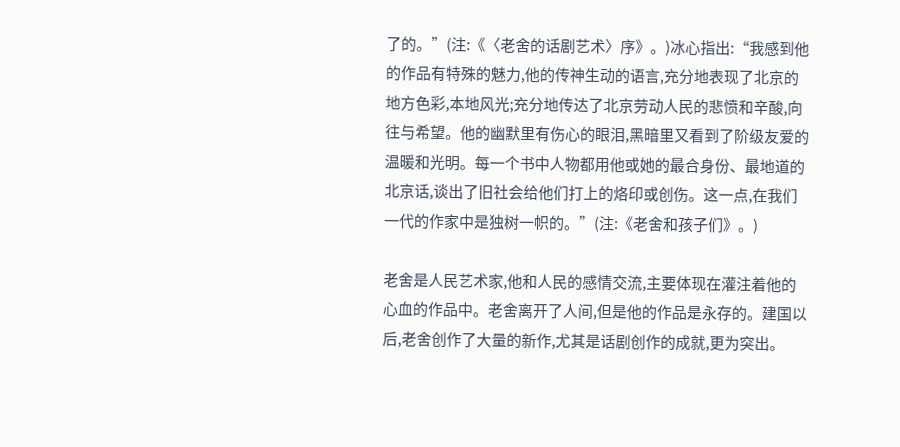了的。”(注:《〈老舍的话剧艺术〉序》。)冰心指出:“我感到他的作品有特殊的魅力,他的传神生动的语言,充分地表现了北京的地方色彩,本地风光;充分地传达了北京劳动人民的悲愤和辛酸,向往与希望。他的幽默里有伤心的眼泪,黑暗里又看到了阶级友爱的温暖和光明。每一个书中人物都用他或她的最合身份、最地道的北京话,谈出了旧社会给他们打上的烙印或创伤。这一点,在我们一代的作家中是独树一帜的。”(注:《老舍和孩子们》。)

老舍是人民艺术家,他和人民的感情交流,主要体现在灌注着他的心血的作品中。老舍离开了人间,但是他的作品是永存的。建国以后,老舍创作了大量的新作,尤其是话剧创作的成就,更为突出。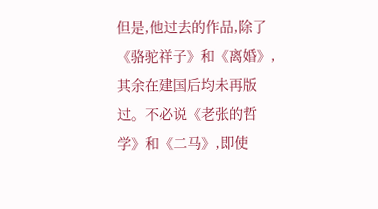但是,他过去的作品,除了《骆驼祥子》和《离婚》,其余在建国后均未再版过。不必说《老张的哲学》和《二马》,即使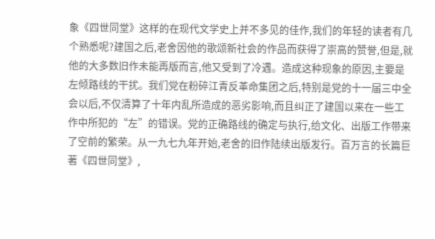象《四世同堂》这样的在现代文学史上并不多见的佳作,我们的年轻的读者有几个熟悉呢?建国之后,老舍因他的歌颂新社会的作品而获得了崇高的赞誉,但是,就他的大多数旧作未能再版而言,他又受到了冷遇。造成这种现象的原因,主要是左倾路线的干扰。我们党在粉碎江青反革命集团之后,特别是党的十一届三中全会以后,不仅清算了十年内乱所造成的恶劣影响,而且纠正了建国以来在一些工作中所犯的“左”的错误。党的正确路线的确定与执行,给文化、出版工作带来了空前的繁荣。从一九七九年开始,老舍的旧作陆续出版发行。百万言的长篇巨著《四世同堂》,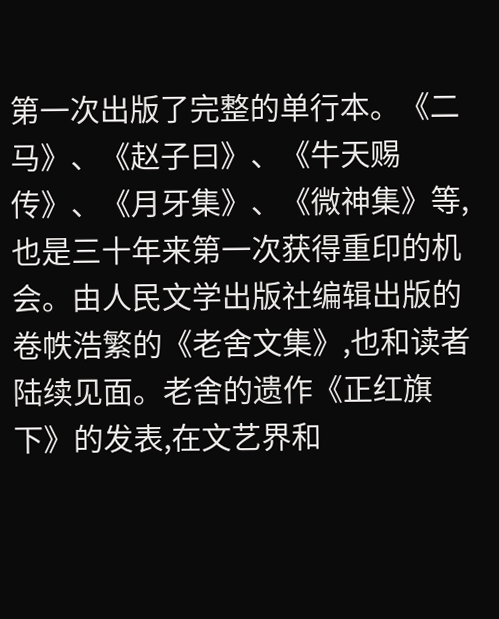第一次出版了完整的单行本。《二马》、《赵子曰》、《牛天赐传》、《月牙集》、《微神集》等,也是三十年来第一次获得重印的机会。由人民文学出版社编辑出版的卷帙浩繁的《老舍文集》,也和读者陆续见面。老舍的遗作《正红旗下》的发表,在文艺界和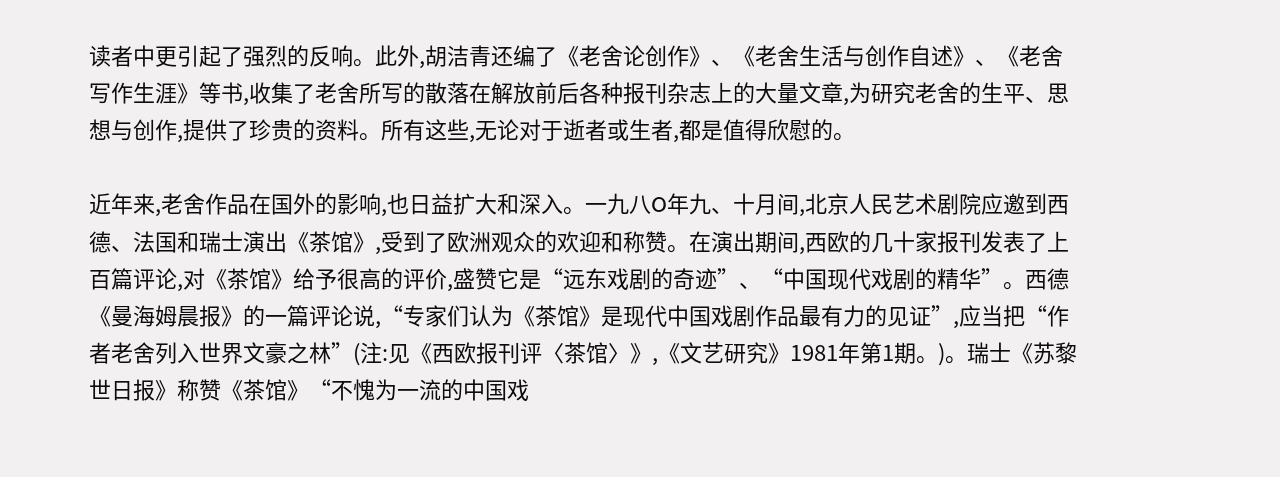读者中更引起了强烈的反响。此外,胡洁青还编了《老舍论创作》、《老舍生活与创作自述》、《老舍写作生涯》等书,收集了老舍所写的散落在解放前后各种报刊杂志上的大量文章,为研究老舍的生平、思想与创作,提供了珍贵的资料。所有这些,无论对于逝者或生者,都是值得欣慰的。

近年来,老舍作品在国外的影响,也日益扩大和深入。一九八O年九、十月间,北京人民艺术剧院应邀到西德、法国和瑞士演出《茶馆》,受到了欧洲观众的欢迎和称赞。在演出期间,西欧的几十家报刊发表了上百篇评论,对《茶馆》给予很高的评价,盛赞它是“远东戏剧的奇迹”、“中国现代戏剧的精华”。西德《曼海姆晨报》的一篇评论说,“专家们认为《茶馆》是现代中国戏剧作品最有力的见证”,应当把“作者老舍列入世界文豪之林”(注:见《西欧报刊评〈茶馆〉》,《文艺研究》1981年第1期。)。瑞士《苏黎世日报》称赞《茶馆》“不愧为一流的中国戏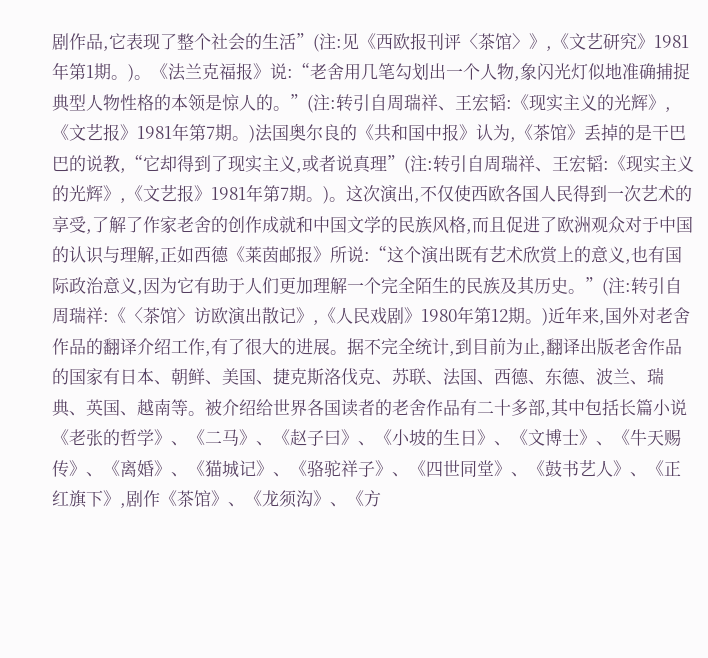剧作品,它表现了整个社会的生活”(注:见《西欧报刊评〈茶馆〉》,《文艺研究》1981年第1期。)。《法兰克福报》说:“老舍用几笔勾划出一个人物,象闪光灯似地准确捕捉典型人物性格的本领是惊人的。”(注:转引自周瑞祥、王宏韬:《现实主义的光辉》,《文艺报》1981年第7期。)法国奥尔良的《共和国中报》认为,《茶馆》丢掉的是干巴巴的说教,“它却得到了现实主义,或者说真理”(注:转引自周瑞祥、王宏韬:《现实主义的光辉》,《文艺报》1981年第7期。)。这次演出,不仅使西欧各国人民得到一次艺术的享受,了解了作家老舍的创作成就和中国文学的民族风格,而且促进了欧洲观众对于中国的认识与理解,正如西德《莱茵邮报》所说:“这个演出既有艺术欣赏上的意义,也有国际政治意义,因为它有助于人们更加理解一个完全陌生的民族及其历史。”(注:转引自周瑞祥:《〈茶馆〉访欧演出散记》,《人民戏剧》1980年第12期。)近年来,国外对老舍作品的翻译介绍工作,有了很大的进展。据不完全统计,到目前为止,翻译出版老舍作品的国家有日本、朝鲜、美国、捷克斯洛伐克、苏联、法国、西德、东德、波兰、瑞典、英国、越南等。被介绍给世界各国读者的老舍作品有二十多部,其中包括长篇小说《老张的哲学》、《二马》、《赵子曰》、《小坡的生日》、《文博士》、《牛天赐传》、《离婚》、《猫城记》、《骆驼祥子》、《四世同堂》、《鼓书艺人》、《正红旗下》,剧作《茶馆》、《龙须沟》、《方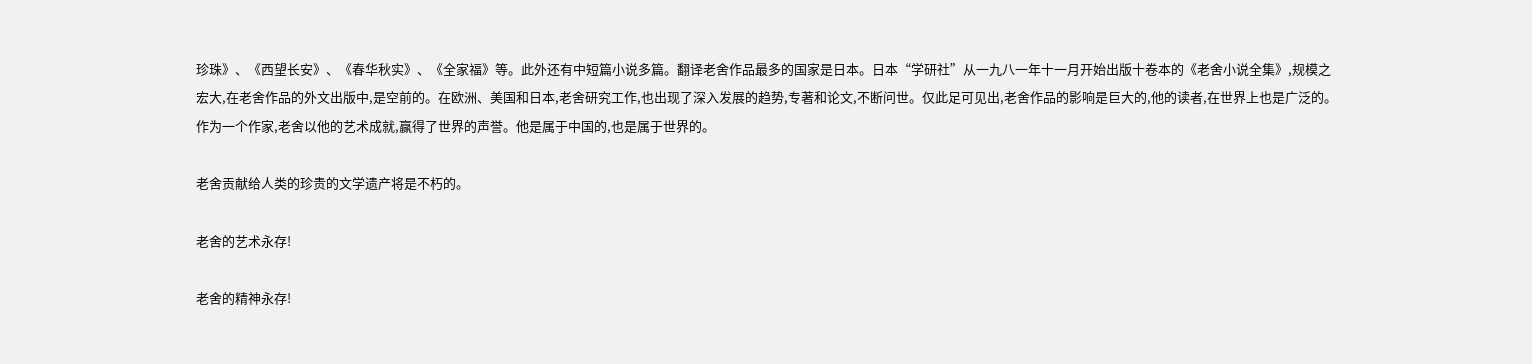珍珠》、《西望长安》、《春华秋实》、《全家福》等。此外还有中短篇小说多篇。翻译老舍作品最多的国家是日本。日本“学研社”从一九八一年十一月开始出版十卷本的《老舍小说全集》,规模之宏大,在老舍作品的外文出版中,是空前的。在欧洲、美国和日本,老舍研究工作,也出现了深入发展的趋势,专著和论文,不断问世。仅此足可见出,老舍作品的影响是巨大的,他的读者,在世界上也是广泛的。作为一个作家,老舍以他的艺术成就,赢得了世界的声誉。他是属于中国的,也是属于世界的。

老舍贡献给人类的珍贵的文学遗产将是不朽的。

老舍的艺术永存!

老舍的精神永存!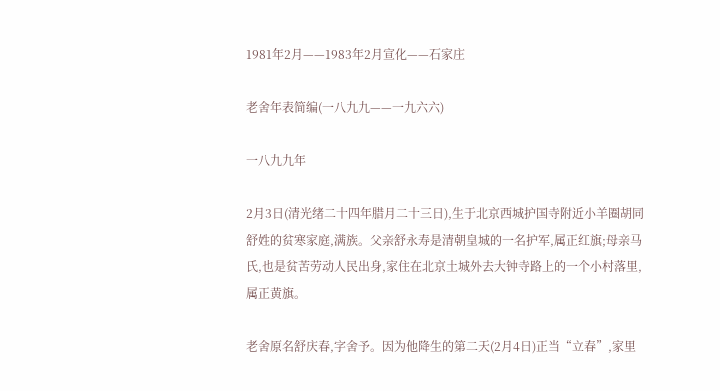1981年2月——1983年2月宣化——石家庄

老舍年表简编(一八九九——一九六六)

一八九九年

2月3日(清光绪二十四年腊月二十三日),生于北京西城护国寺附近小羊圈胡同舒姓的贫寒家庭,满族。父亲舒永寿是清朝皇城的一名护军,属正红旗;母亲马氏,也是贫苦劳动人民出身,家住在北京土城外去大钟寺路上的一个小村落里,属正黄旗。

老舍原名舒庆春,字舍予。因为他降生的第二天(2月4日)正当“立春”,家里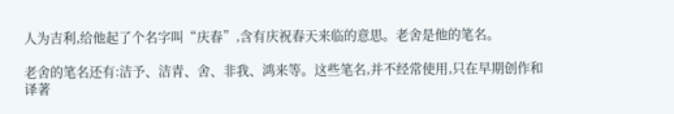人为吉利,给他起了个名字叫“庆春”,含有庆祝春天来临的意思。老舍是他的笔名。

老舍的笔名还有:洁予、洁青、舍、非我、鸿来等。这些笔名,并不经常使用,只在早期创作和译著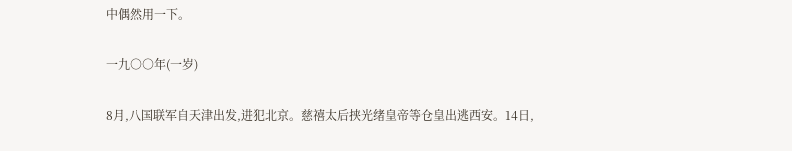中偶然用一下。

一九○○年(一岁)

8月,八国联军自天津出发,进犯北京。慈禧太后挟光绪皇帝等仓皇出逃西安。14日,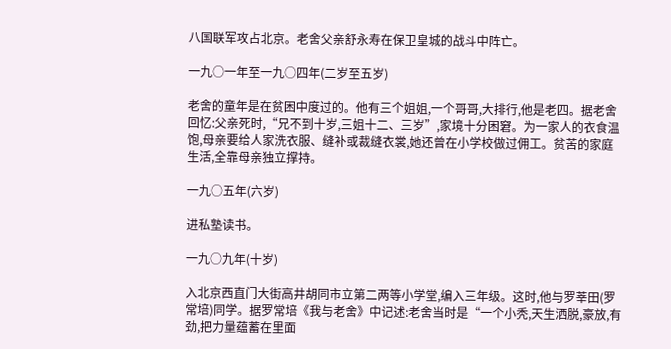八国联军攻占北京。老舍父亲舒永寿在保卫皇城的战斗中阵亡。

一九○一年至一九○四年(二岁至五岁)

老舍的童年是在贫困中度过的。他有三个姐姐,一个哥哥,大排行,他是老四。据老舍回忆:父亲死时,“兄不到十岁,三姐十二、三岁”,家境十分困窘。为一家人的衣食温饱,母亲要给人家洗衣服、缝补或裁缝衣裳,她还曾在小学校做过佣工。贫苦的家庭生活,全靠母亲独立撑持。

一九○五年(六岁)

进私塾读书。

一九○九年(十岁)

入北京西直门大街高井胡同市立第二两等小学堂,编入三年级。这时,他与罗莘田(罗常培)同学。据罗常培《我与老舍》中记述:老舍当时是“一个小秃,天生洒脱,豪放,有劲,把力量蕴蓄在里面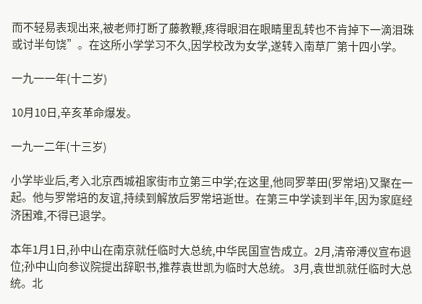而不轻易表现出来,被老师打断了藤教鞭,疼得眼泪在眼睛里乱转也不肯掉下一滴泪珠或讨半句饶”。在这所小学学习不久,因学校改为女学,遂转入南草厂第十四小学。

一九一一年(十二岁)

10月10日,辛亥革命爆发。

一九一二年(十三岁)

小学毕业后,考入北京西城祖家街市立第三中学;在这里,他同罗莘田(罗常培)又聚在一起。他与罗常培的友谊,持续到解放后罗常培逝世。在第三中学读到半年,因为家庭经济困难,不得已退学。

本年1月1日,孙中山在南京就任临时大总统,中华民国宣告成立。2月,清帝溥仪宣布退位;孙中山向参议院提出辞职书,推荐袁世凯为临时大总统。 3月,袁世凯就任临时大总统。北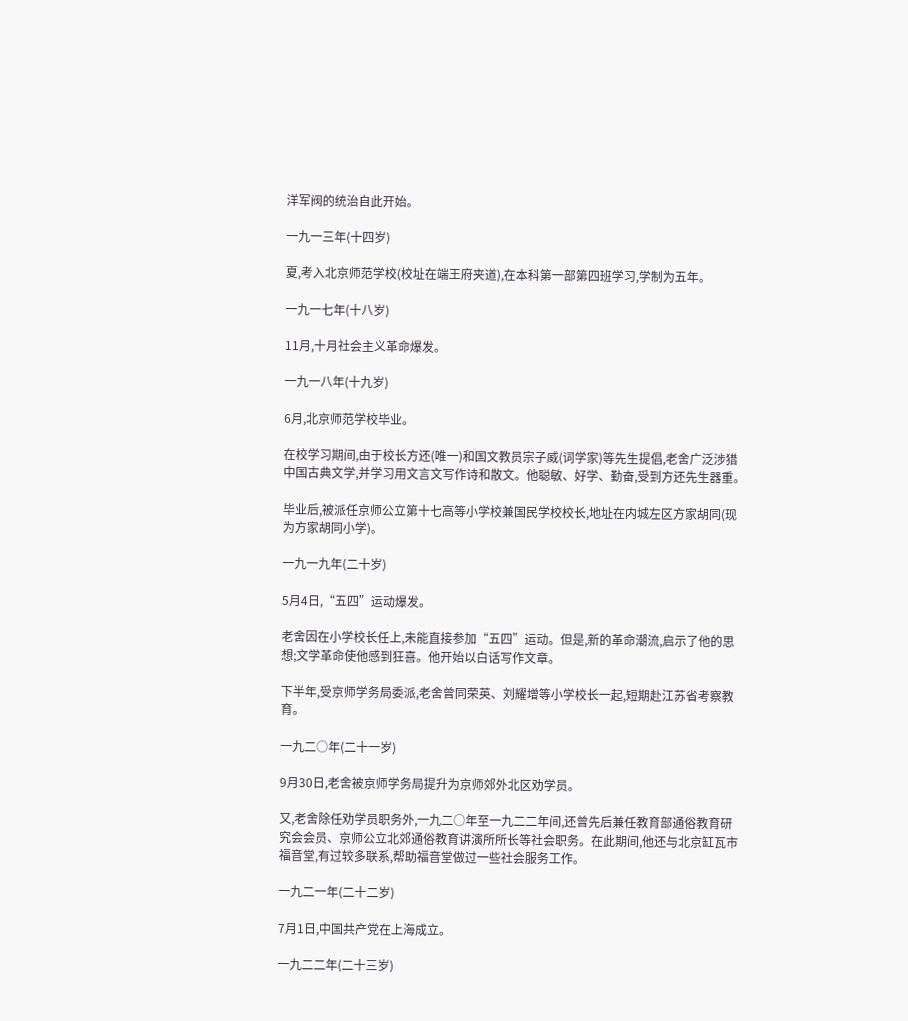洋军阀的统治自此开始。

一九一三年(十四岁)

夏,考入北京师范学校(校址在端王府夹道),在本科第一部第四班学习,学制为五年。

一九一七年(十八岁)

11月,十月社会主义革命爆发。

一九一八年(十九岁)

6月,北京师范学校毕业。

在校学习期间,由于校长方还(唯一)和国文教员宗子威(词学家)等先生提倡,老舍广泛涉猎中国古典文学,并学习用文言文写作诗和散文。他聪敏、好学、勤奋,受到方还先生器重。

毕业后,被派任京师公立第十七高等小学校兼国民学校校长,地址在内城左区方家胡同(现为方家胡同小学)。

一九一九年(二十岁)

5月4日,“五四”运动爆发。

老舍因在小学校长任上,未能直接参加“五四”运动。但是,新的革命潮流,启示了他的思想;文学革命使他感到狂喜。他开始以白话写作文章。

下半年,受京师学务局委派,老舍曾同荣英、刘耀增等小学校长一起,短期赴江苏省考察教育。

一九二○年(二十一岁)

9月30日,老舍被京师学务局提升为京师郊外北区劝学员。

又,老舍除任劝学员职务外,一九二○年至一九二二年间,还曾先后兼任教育部通俗教育研究会会员、京师公立北郊通俗教育讲演所所长等社会职务。在此期间,他还与北京缸瓦市福音堂,有过较多联系,帮助福音堂做过一些社会服务工作。

一九二一年(二十二岁)

7月1日,中国共产党在上海成立。

一九二二年(二十三岁)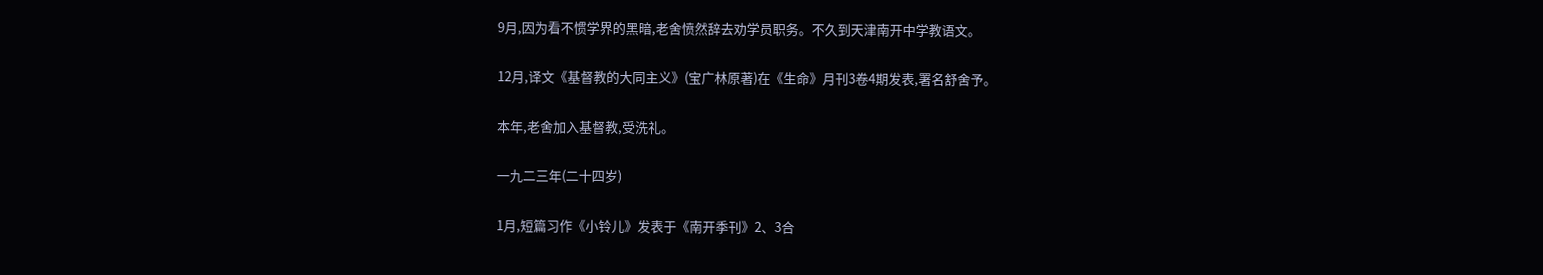9月,因为看不惯学界的黑暗,老舍愤然辞去劝学员职务。不久到天津南开中学教语文。

12月,译文《基督教的大同主义》(宝广林原著)在《生命》月刊3卷4期发表,署名舒舍予。

本年,老舍加入基督教,受洗礼。

一九二三年(二十四岁)

1月,短篇习作《小铃儿》发表于《南开季刊》2、3合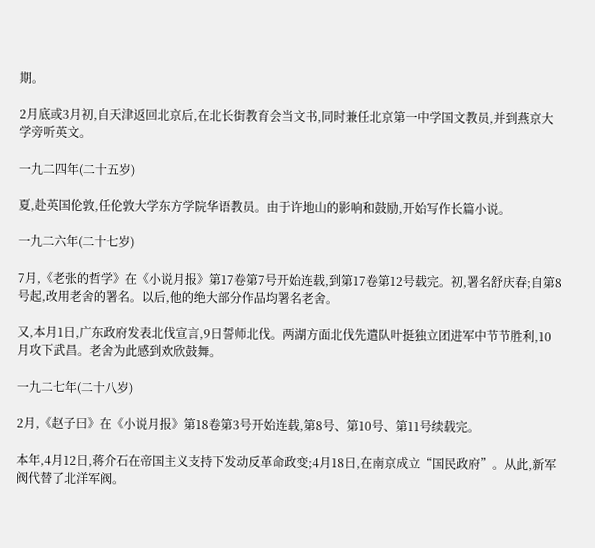期。

2月底或3月初,自天津返回北京后,在北长街教育会当文书,同时兼任北京第一中学国文教员,并到燕京大学旁听英文。

一九二四年(二十五岁)

夏,赴英国伦敦,任伦敦大学东方学院华语教员。由于许地山的影响和鼓励,开始写作长篇小说。

一九二六年(二十七岁)

7月,《老张的哲学》在《小说月报》第17卷第7号开始连载,到第17卷第12号载完。初,署名舒庆春;自第8号起,改用老舍的署名。以后,他的绝大部分作品均署名老舍。

又,本月1日,广东政府发表北伐宣言,9日誓师北伐。两湖方面北伐先遣队叶挺独立团进军中节节胜利,10月攻下武昌。老舍为此感到欢欣鼓舞。

一九二七年(二十八岁)

2月,《赵子曰》在《小说月报》第18卷第3号开始连载,第8号、第10号、第11号续载完。

本年,4月12日,蒋介石在帝国主义支持下发动反革命政变;4月18日,在南京成立“国民政府”。从此,新军阀代替了北洋军阀。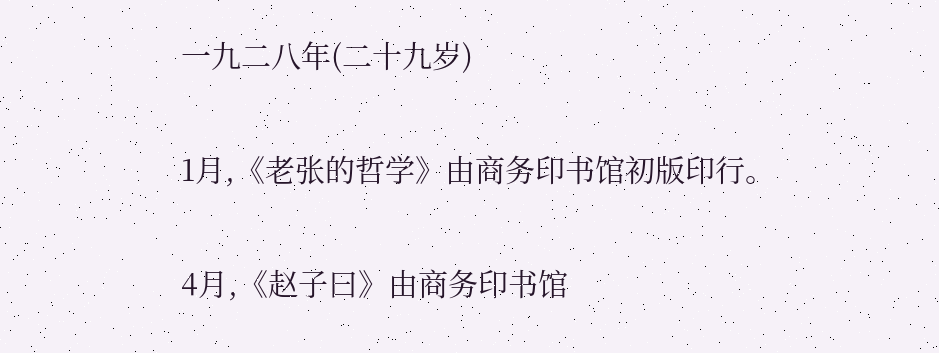一九二八年(二十九岁)

1月,《老张的哲学》由商务印书馆初版印行。

4月,《赵子曰》由商务印书馆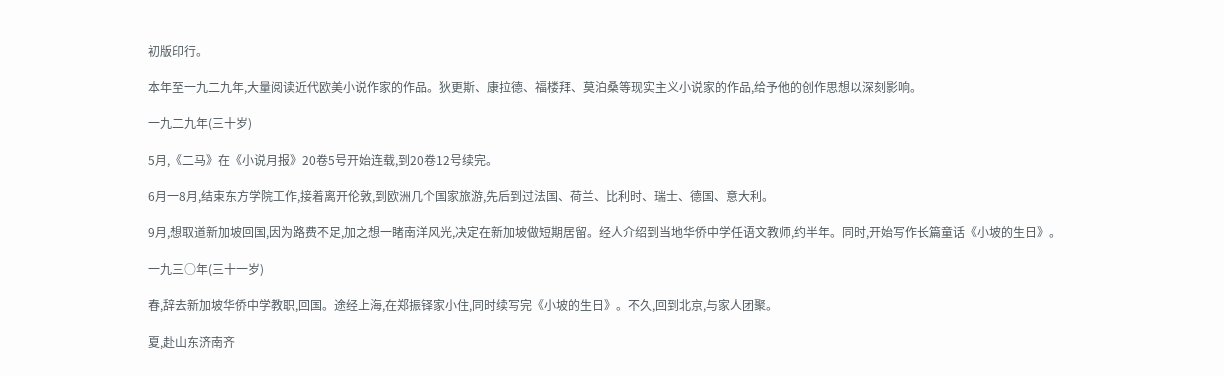初版印行。

本年至一九二九年,大量阅读近代欧美小说作家的作品。狄更斯、康拉德、福楼拜、莫泊桑等现实主义小说家的作品,给予他的创作思想以深刻影响。

一九二九年(三十岁)

5月,《二马》在《小说月报》20卷5号开始连载,到20卷12号续完。

6月一8月,结束东方学院工作,接着离开伦敦,到欧洲几个国家旅游,先后到过法国、荷兰、比利时、瑞士、德国、意大利。

9月,想取道新加坡回国,因为路费不足,加之想一睹南洋风光,决定在新加坡做短期居留。经人介绍到当地华侨中学任语文教师,约半年。同时,开始写作长篇童话《小坡的生日》。

一九三○年(三十一岁)

春,辞去新加坡华侨中学教职,回国。途经上海,在郑振铎家小住,同时续写完《小坡的生日》。不久,回到北京,与家人团聚。

夏,赴山东济南齐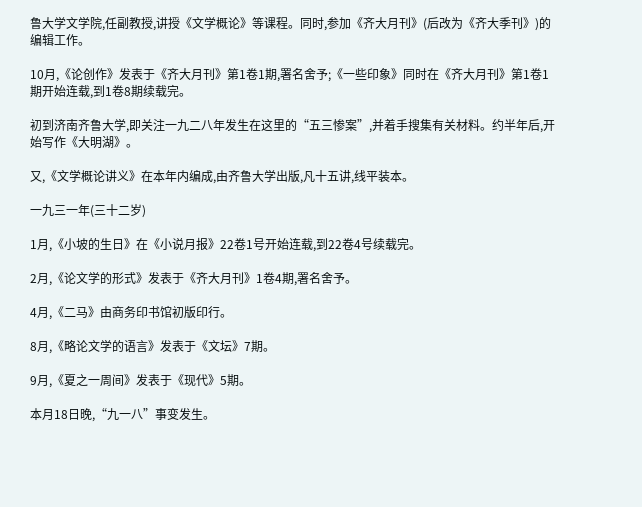鲁大学文学院,任副教授,讲授《文学概论》等课程。同时,参加《齐大月刊》(后改为《齐大季刊》)的编辑工作。

10月,《论创作》发表于《齐大月刊》第1卷1期,署名舍予;《一些印象》同时在《齐大月刊》第1卷1期开始连载,到1卷8期续载完。

初到济南齐鲁大学,即关注一九二八年发生在这里的“五三惨案”,并着手搜集有关材料。约半年后,开始写作《大明湖》。

又,《文学概论讲义》在本年内编成,由齐鲁大学出版,凡十五讲,线平装本。

一九三一年(三十二岁)

1月,《小坡的生日》在《小说月报》22卷1号开始连载,到22卷4号续载完。

2月,《论文学的形式》发表于《齐大月刊》1卷4期,署名舍予。

4月,《二马》由商务印书馆初版印行。

8月,《略论文学的语言》发表于《文坛》7期。

9月,《夏之一周间》发表于《现代》5期。

本月18日晚,“九一八”事变发生。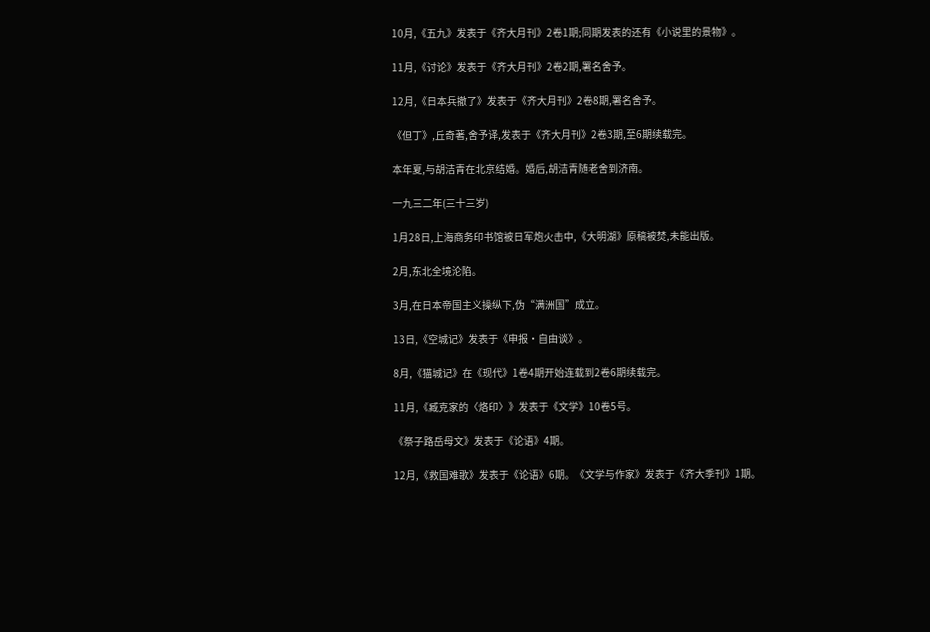10月,《五九》发表于《齐大月刊》2卷1期;同期发表的还有《小说里的景物》。

11月,《讨论》发表于《齐大月刊》2卷2期,署名舍予。

12月,《日本兵撤了》发表于《齐大月刊》2卷8期,署名舍予。

《但丁》,丘奇著,舍予译,发表于《齐大月刊》2卷3期,至6期续载完。

本年夏,与胡洁青在北京结婚。婚后,胡洁青随老舍到济南。

一九三二年(三十三岁)

1月28日,上海商务印书馆被日军炮火击中,《大明湖》原稿被焚,未能出版。

2月,东北全境沦陷。

3月,在日本帝国主义操纵下,伪“满洲国”成立。

13日,《空城记》发表于《申报·自由谈》。

8月,《猫城记》在《现代》1卷4期开始连载到2卷6期续载完。

11月,《臧克家的〈烙印〉》发表于《文学》10卷5号。

《祭子路岳母文》发表于《论语》4期。

12月,《救国难歌》发表于《论语》6期。《文学与作家》发表于《齐大季刊》1期。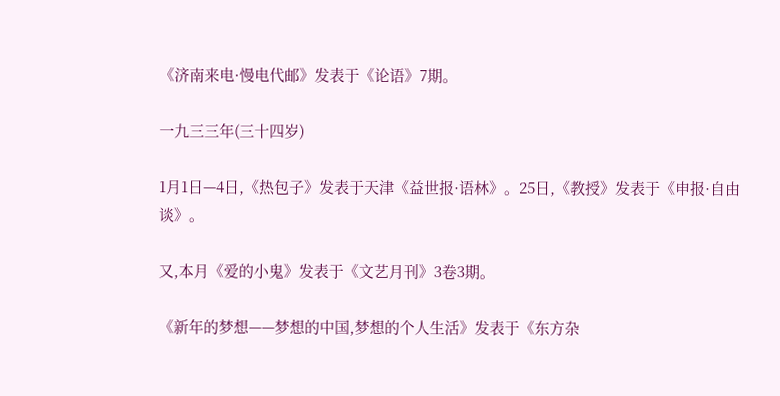《济南来电·慢电代邮》发表于《论语》7期。

一九三三年(三十四岁)

1月1日—4日,《热包子》发表于天津《益世报·语林》。25日,《教授》发表于《申报·自由谈》。

又,本月《爱的小鬼》发表于《文艺月刊》3卷3期。

《新年的梦想——梦想的中国,梦想的个人生活》发表于《东方杂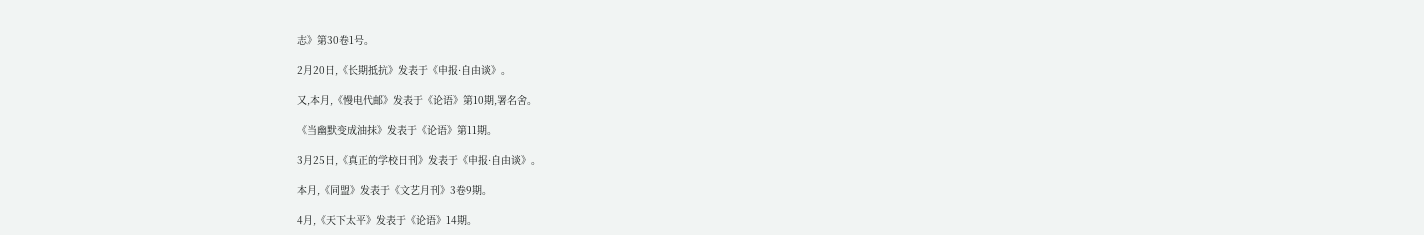志》第30卷1号。

2月20日,《长期抵抗》发表于《申报·自由谈》。

又,本月,《慢电代邮》发表于《论语》第10期,署名舍。

《当幽默变成油抹》发表于《论语》第11期。

3月25日,《真正的学校日刊》发表于《申报·自由谈》。

本月,《同盟》发表于《文艺月刊》3卷9期。

4月,《天下太平》发表于《论语》14期。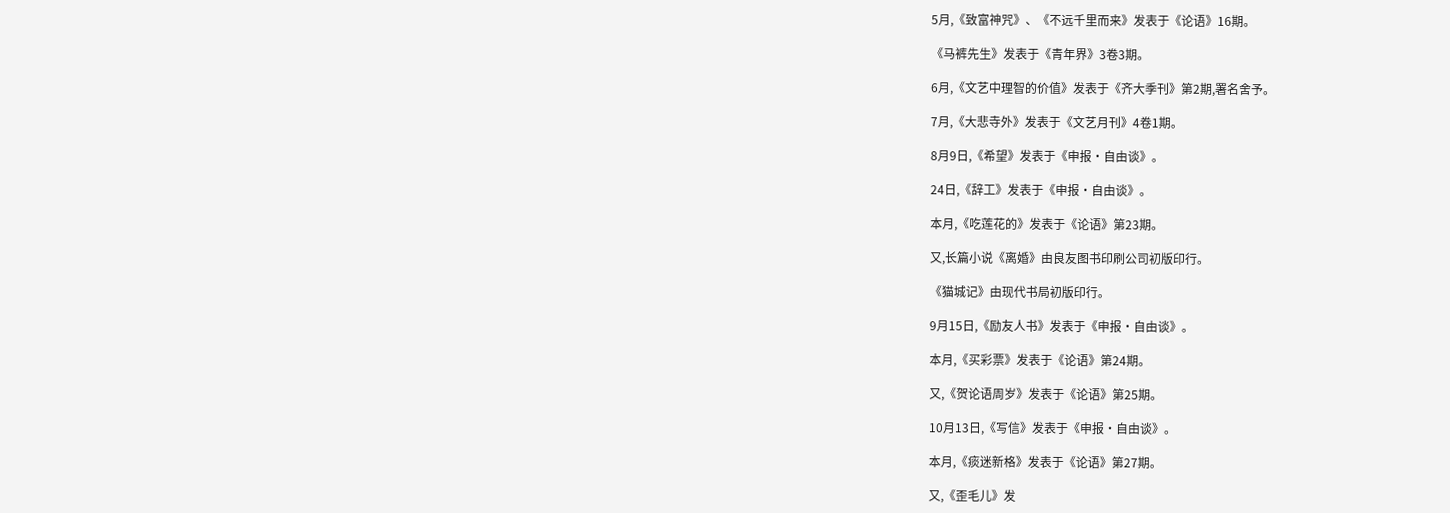5月,《致富神咒》、《不远千里而来》发表于《论语》16期。

《马裤先生》发表于《青年界》3卷3期。

6月,《文艺中理智的价值》发表于《齐大季刊》第2期,署名舍予。

7月,《大悲寺外》发表于《文艺月刊》4卷1期。

8月9日,《希望》发表于《申报·自由谈》。

24日,《辞工》发表于《申报·自由谈》。

本月,《吃莲花的》发表于《论语》第23期。

又,长篇小说《离婚》由良友图书印刷公司初版印行。

《猫城记》由现代书局初版印行。

9月15日,《励友人书》发表于《申报·自由谈》。

本月,《买彩票》发表于《论语》第24期。

又,《贺论语周岁》发表于《论语》第25期。

10月13日,《写信》发表于《申报·自由谈》。

本月,《痰迷新格》发表于《论语》第27期。

又,《歪毛儿》发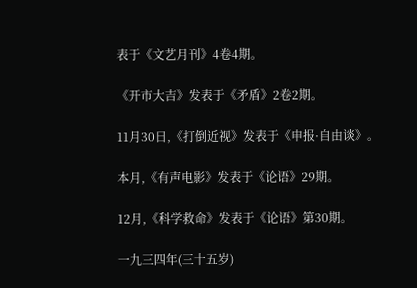表于《文艺月刊》4卷4期。

《开市大吉》发表于《矛盾》2卷2期。

11月30日,《打倒近视》发表于《申报·自由谈》。

本月,《有声电影》发表于《论语》29期。

12月,《科学救命》发表于《论语》第30期。

一九三四年(三十五岁)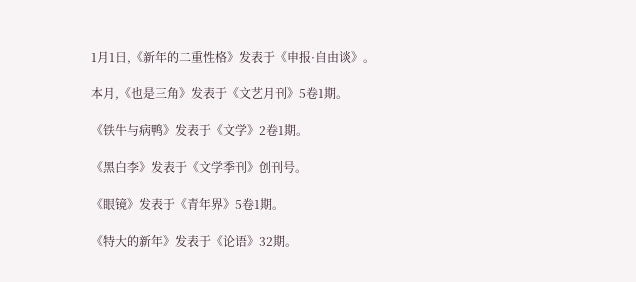1月1日,《新年的二重性格》发表于《申报·自由谈》。

本月,《也是三角》发表于《文艺月刊》5卷1期。

《铁牛与病鸭》发表于《文学》2卷1期。

《黑白李》发表于《文学季刊》创刊号。

《眼镜》发表于《青年界》5卷1期。

《特大的新年》发表于《论语》32期。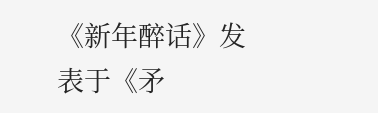《新年醉话》发表于《矛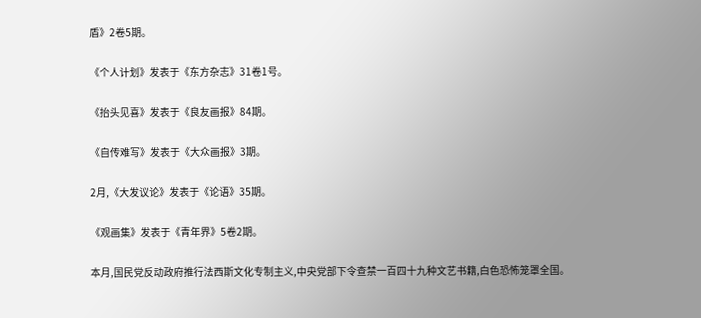盾》2卷5期。

《个人计划》发表于《东方杂志》31卷1号。

《抬头见喜》发表于《良友画报》84期。

《自传难写》发表于《大众画报》3期。

2月,《大发议论》发表于《论语》35期。

《观画集》发表于《青年界》5卷2期。

本月,国民党反动政府推行法西斯文化专制主义,中央党部下令查禁一百四十九种文艺书籍,白色恐怖笼罩全国。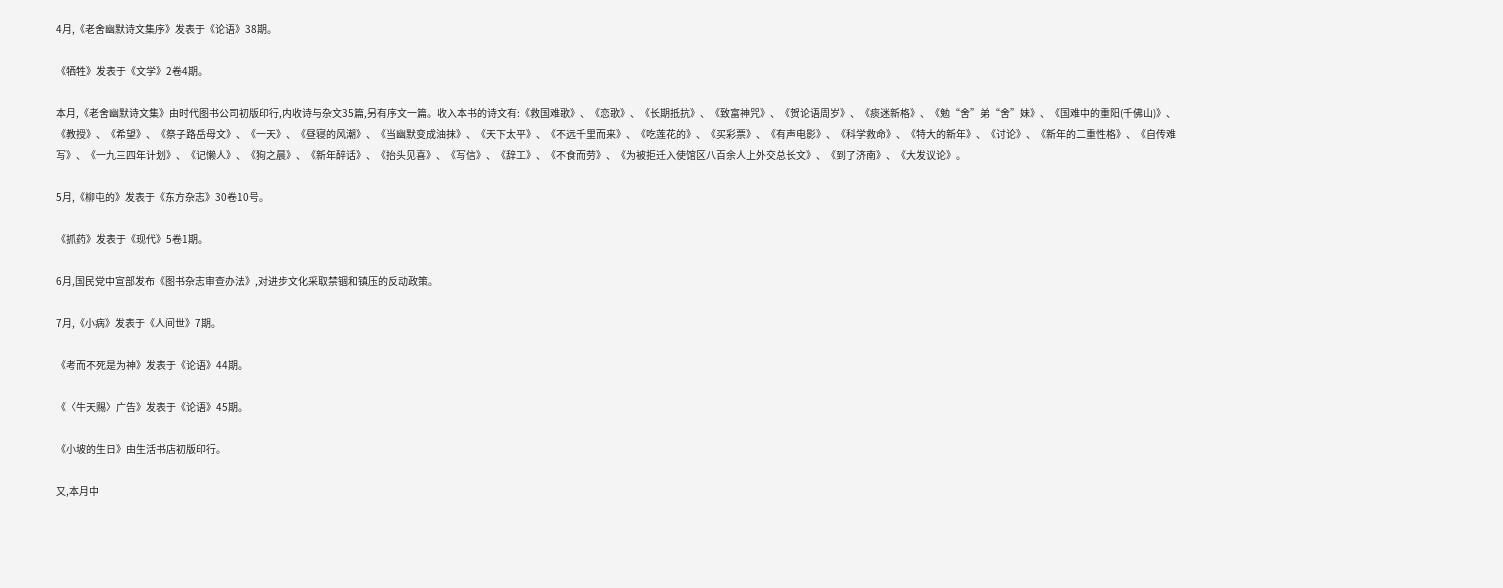4月,《老舍幽默诗文集序》发表于《论语》38期。

《牺牲》发表于《文学》2卷4期。

本月,《老舍幽默诗文集》由时代图书公司初版印行,内收诗与杂文35篇,另有序文一篇。收入本书的诗文有:《救国难歌》、《恋歌》、《长期抵抗》、《致富神咒》、《贺论语周岁》、《痰迷新格》、《勉“舍”弟“舍”妹》、《国难中的重阳(千佛山)》、《教授》、《希望》、《祭子路岳母文》、《一天》、《昼寝的风潮》、《当幽默变成油抹》、《天下太平》、《不远千里而来》、《吃莲花的》、《买彩票》、《有声电影》、《科学救命》、《特大的新年》、《讨论》、《新年的二重性格》、《自传难写》、《一九三四年计划》、《记懒人》、《狗之晨》、《新年醉话》、《抬头见喜》、《写信》、《辞工》、《不食而劳》、《为被拒迁入使馆区八百余人上外交总长文》、《到了济南》、《大发议论》。

5月,《柳屯的》发表于《东方杂志》30卷10号。

《抓药》发表于《现代》5卷1期。

6月,国民党中宣部发布《图书杂志审查办法》,对进步文化采取禁锢和镇压的反动政策。

7月,《小病》发表于《人间世》7期。

《考而不死是为神》发表于《论语》44期。

《〈牛天赐〉广告》发表于《论语》45期。

《小坡的生日》由生活书店初版印行。

又,本月中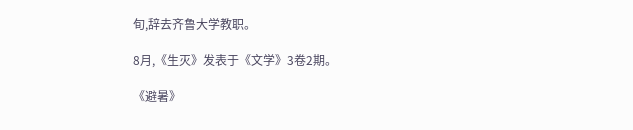旬,辞去齐鲁大学教职。

8月,《生灭》发表于《文学》3卷2期。

《避暑》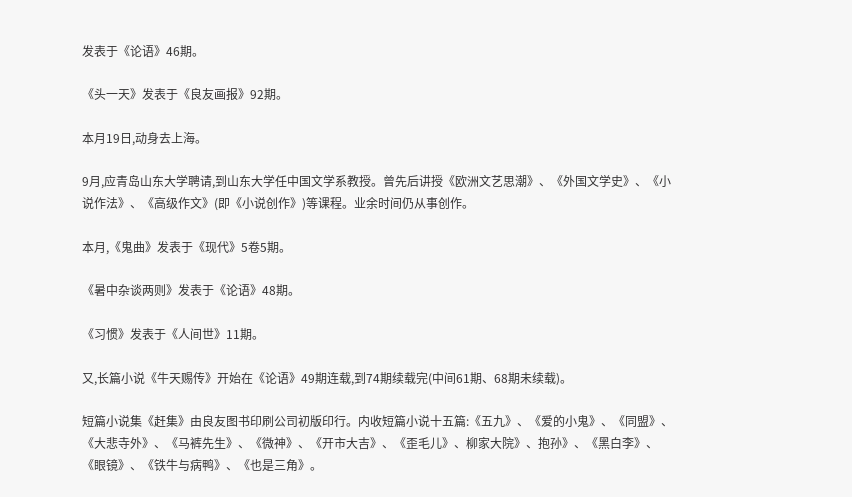发表于《论语》46期。

《头一天》发表于《良友画报》92期。

本月19日,动身去上海。

9月,应青岛山东大学聘请,到山东大学任中国文学系教授。曾先后讲授《欧洲文艺思潮》、《外国文学史》、《小说作法》、《高级作文》(即《小说创作》)等课程。业余时间仍从事创作。

本月,《鬼曲》发表于《现代》5卷5期。

《暑中杂谈两则》发表于《论语》48期。

《习惯》发表于《人间世》11期。

又,长篇小说《牛天赐传》开始在《论语》49期连载,到74期续载完(中间61期、68期未续载)。

短篇小说集《赶集》由良友图书印刷公司初版印行。内收短篇小说十五篇:《五九》、《爱的小鬼》、《同盟》、《大悲寺外》、《马裤先生》、《微神》、《开市大吉》、《歪毛儿》、柳家大院》、抱孙》、《黑白李》、《眼镜》、《铁牛与病鸭》、《也是三角》。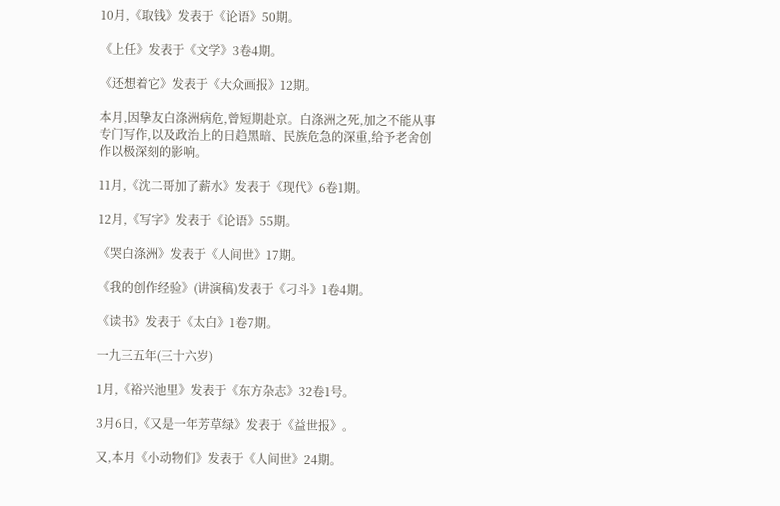10月,《取钱》发表于《论语》50期。

《上任》发表于《文学》3卷4期。

《还想着它》发表于《大众画报》12期。

本月,因挚友白涤洲病危,曾短期赴京。白涤洲之死,加之不能从事专门写作,以及政治上的日趋黑暗、民族危急的深重,给予老舍创作以极深刻的影响。

11月,《沈二哥加了薪水》发表于《现代》6卷1期。

12月,《写字》发表于《论语》55期。

《哭白涤洲》发表于《人间世》17期。

《我的创作经验》(讲演稿)发表于《刁斗》1卷4期。

《读书》发表于《太白》1卷7期。

一九三五年(三十六岁)

1月,《裕兴池里》发表于《东方杂志》32卷1号。

3月6日,《又是一年芳草绿》发表于《益世报》。

又,本月《小动物们》发表于《人间世》24期。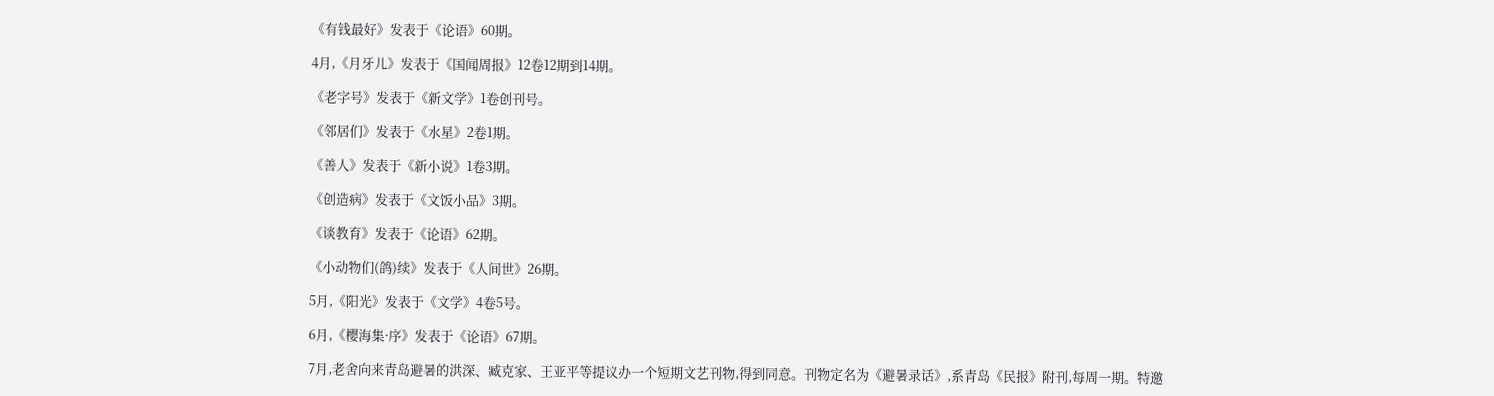《有钱最好》发表于《论语》60期。

4月,《月牙儿》发表于《国闻周报》12卷12期到14期。

《老字号》发表于《新文学》1卷创刊号。

《邻居们》发表于《水星》2卷1期。

《善人》发表于《新小说》1卷3期。

《创造病》发表于《文饭小品》3期。

《谈教育》发表于《论语》62期。

《小动物们(鸽)续》发表于《人间世》26期。

5月,《阳光》发表于《文学》4卷5号。

6月,《樱海集·序》发表于《论语》67期。

7月,老舍向来青岛避暑的洪深、臧克家、王亚平等提议办一个短期文艺刊物,得到同意。刊物定名为《避暑录话》,系青岛《民报》附刊,每周一期。特邀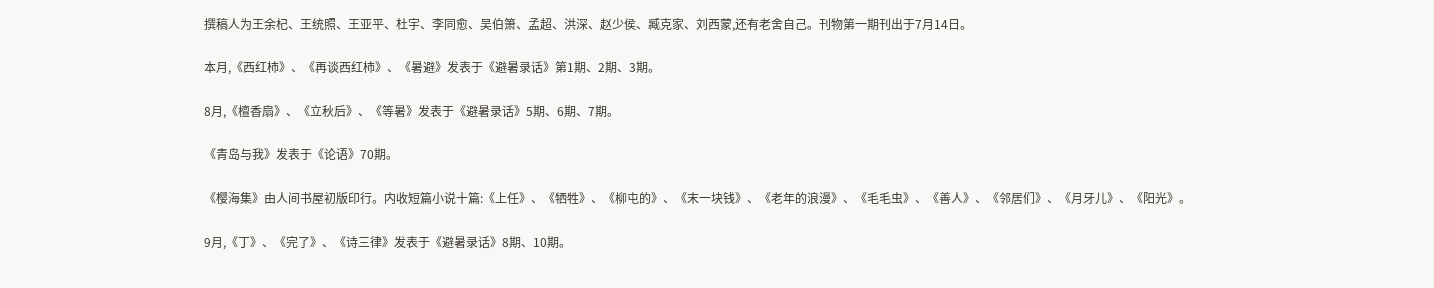撰稿人为王余杞、王统照、王亚平、杜宇、李同愈、吴伯箫、孟超、洪深、赵少侯、臧克家、刘西蒙,还有老舍自己。刊物第一期刊出于7月14日。

本月,《西红柿》、《再谈西红柿》、《暑避》发表于《避暑录话》第1期、2期、3期。

8月,《檀香扇》、《立秋后》、《等暑》发表于《避暑录话》5期、6期、7期。

《青岛与我》发表于《论语》70期。

《樱海集》由人间书屋初版印行。内收短篇小说十篇:《上任》、《牺牲》、《柳屯的》、《末一块钱》、《老年的浪漫》、《毛毛虫》、《善人》、《邻居们》、《月牙儿》、《阳光》。

9月,《丁》、《完了》、《诗三律》发表于《避暑录话》8期、10期。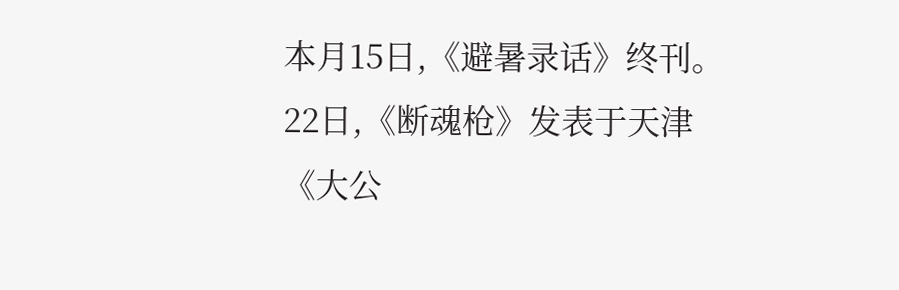本月15日,《避暑录话》终刊。22日,《断魂枪》发表于天津《大公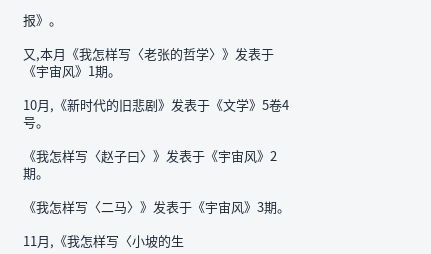报》。

又,本月《我怎样写〈老张的哲学〉》发表于《宇宙风》1期。

10月,《新时代的旧悲剧》发表于《文学》5卷4号。

《我怎样写〈赵子曰〉》发表于《宇宙风》2期。

《我怎样写〈二马〉》发表于《宇宙风》3期。

11月,《我怎样写〈小坡的生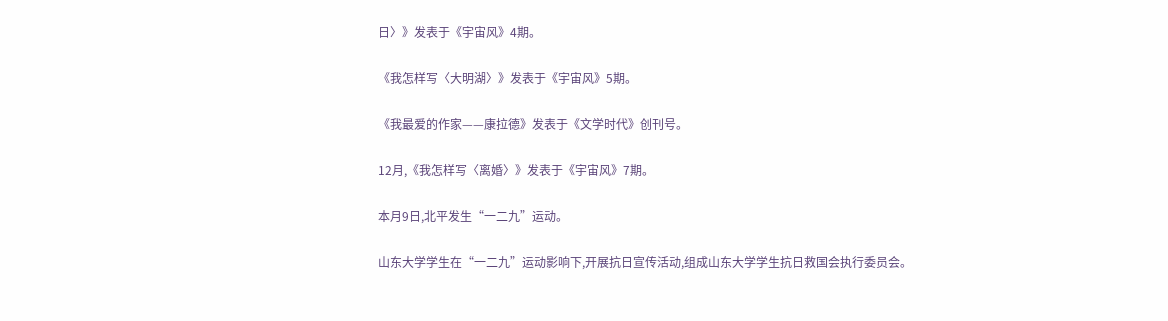日〉》发表于《宇宙风》4期。

《我怎样写〈大明湖〉》发表于《宇宙风》5期。

《我最爱的作家——康拉德》发表于《文学时代》创刊号。

12月,《我怎样写〈离婚〉》发表于《宇宙风》7期。

本月9日,北平发生“一二九”运动。

山东大学学生在“一二九”运动影响下,开展抗日宣传活动,组成山东大学学生抗日救国会执行委员会。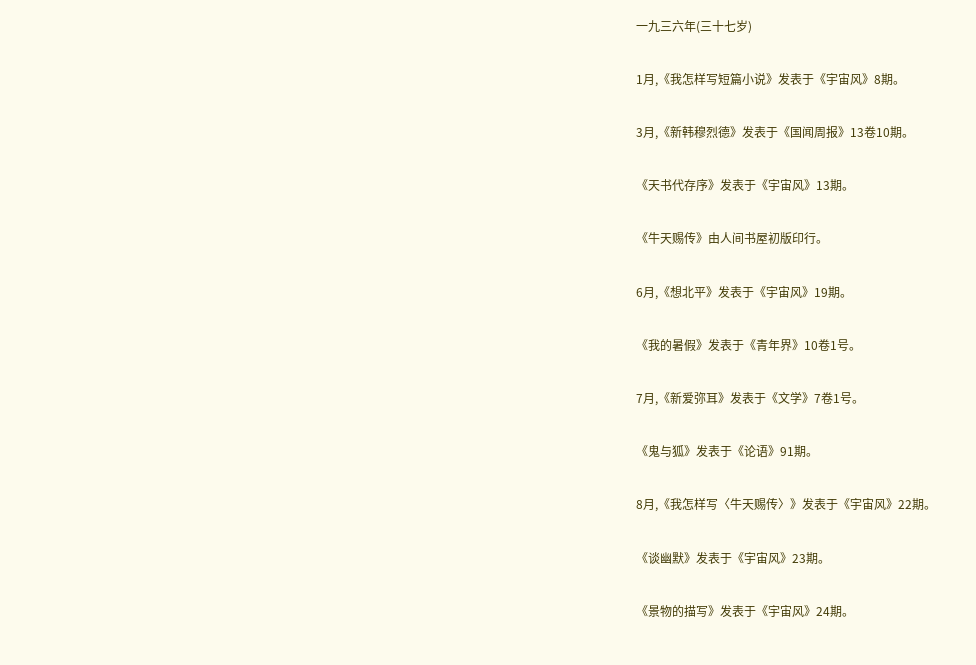一九三六年(三十七岁)

1月,《我怎样写短篇小说》发表于《宇宙风》8期。

3月,《新韩穆烈德》发表于《国闻周报》13卷10期。

《天书代存序》发表于《宇宙风》13期。

《牛天赐传》由人间书屋初版印行。

6月,《想北平》发表于《宇宙风》19期。

《我的暑假》发表于《青年界》10卷1号。

7月,《新爱弥耳》发表于《文学》7卷1号。

《鬼与狐》发表于《论语》91期。

8月,《我怎样写〈牛天赐传〉》发表于《宇宙风》22期。

《谈幽默》发表于《宇宙风》23期。

《景物的描写》发表于《宇宙风》24期。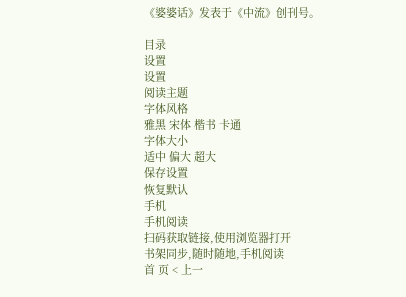《婆婆话》发表于《中流》创刊号。

目录
设置
设置
阅读主题
字体风格
雅黑 宋体 楷书 卡通
字体大小
适中 偏大 超大
保存设置
恢复默认
手机
手机阅读
扫码获取链接,使用浏览器打开
书架同步,随时随地,手机阅读
首 页 < 上一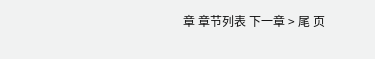章 章节列表 下一章 > 尾 页